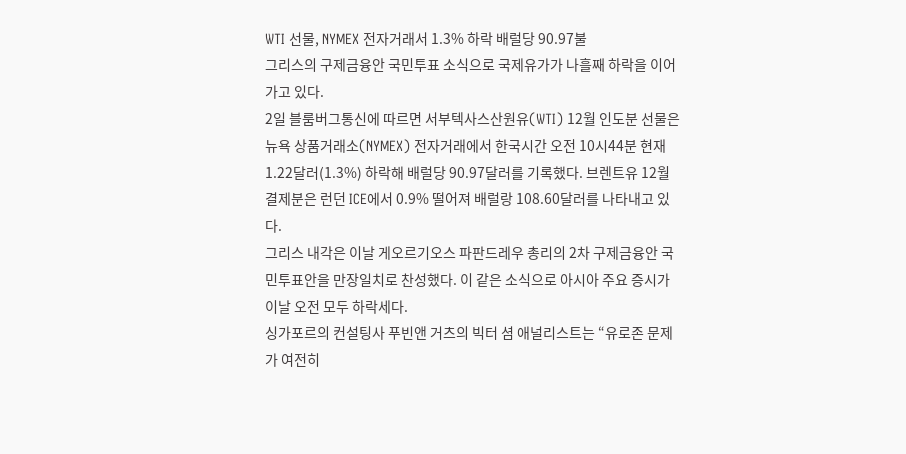WTI 선물, NYMEX 전자거래서 1.3% 하락 배럴당 90.97불
그리스의 구제금융안 국민투표 소식으로 국제유가가 나흘째 하락을 이어가고 있다.
2일 블룸버그통신에 따르면 서부텍사스산원유(WTI) 12월 인도분 선물은 뉴욕 상품거래소(NYMEX) 전자거래에서 한국시간 오전 10시44분 현재 1.22달러(1.3%) 하락해 배럴당 90.97달러를 기록했다. 브렌트유 12월 결제분은 런던 ICE에서 0.9% 떨어져 배럴랑 108.60달러를 나타내고 있다.
그리스 내각은 이날 게오르기오스 파판드레우 총리의 2차 구제금융안 국민투표안을 만장일치로 찬성했다. 이 같은 소식으로 아시아 주요 증시가 이날 오전 모두 하락세다.
싱가포르의 컨설팅사 푸빈앤 거츠의 빅터 셤 애널리스트는 “유로존 문제가 여전히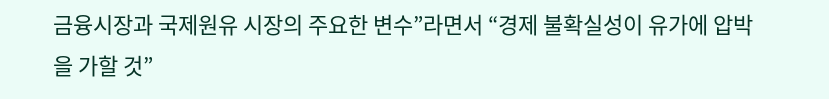금융시장과 국제원유 시장의 주요한 변수”라면서 “경제 불확실성이 유가에 압박을 가할 것”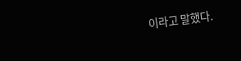이라고 말했다.